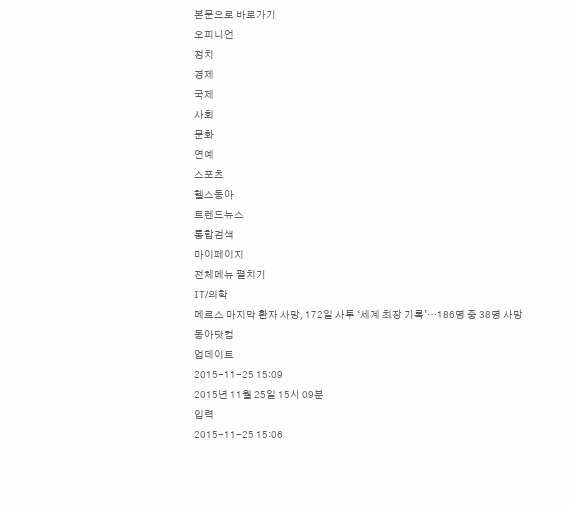본문으로 바로가기
오피니언
정치
경제
국제
사회
문화
연예
스포츠
헬스동아
트렌드뉴스
통합검색
마이페이지
전체메뉴 펼치기
IT/의학
메르스 마지막 환자 사망, 172일 사투 ‘세계 최장 기록’…186명 중 38명 사망
동아닷컴
업데이트
2015-11-25 15:09
2015년 11월 25일 15시 09분
입력
2015-11-25 15:06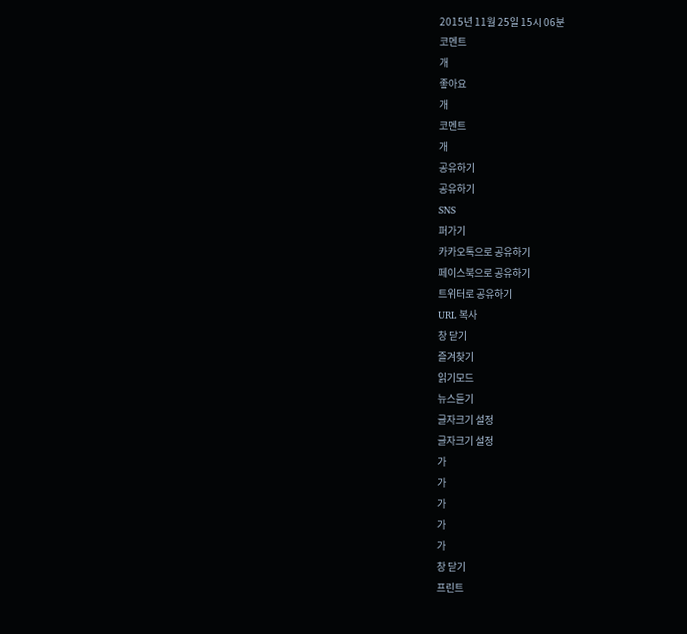2015년 11월 25일 15시 06분
코멘트
개
좋아요
개
코멘트
개
공유하기
공유하기
SNS
퍼가기
카카오톡으로 공유하기
페이스북으로 공유하기
트위터로 공유하기
URL 복사
창 닫기
즐겨찾기
읽기모드
뉴스듣기
글자크기 설정
글자크기 설정
가
가
가
가
가
창 닫기
프린트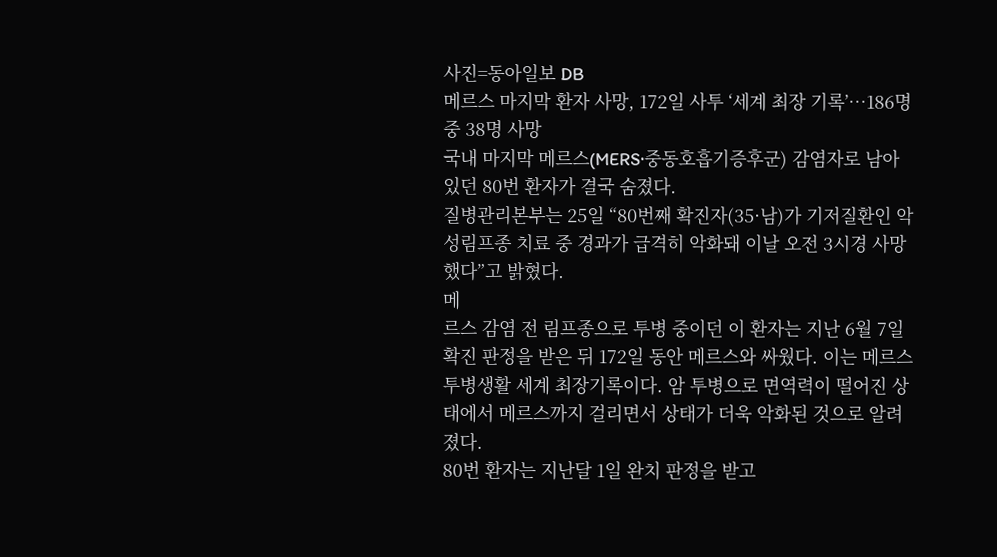사진=동아일보 DB
메르스 마지막 환자 사망, 172일 사투 ‘세계 최장 기록’…186명 중 38명 사망
국내 마지막 메르스(MERS·중동호흡기증후군) 감염자로 남아있던 80번 환자가 결국 숨졌다.
질병관리본부는 25일 “80번째 확진자(35·남)가 기저질환인 악성림프종 치료 중 경과가 급격히 악화돼 이날 오전 3시경 사망했다”고 밝혔다.
메
르스 감염 전 림프종으로 투병 중이던 이 환자는 지난 6월 7일 확진 판정을 받은 뒤 172일 동안 메르스와 싸웠다. 이는 메르스
투병생활 세계 최장기록이다. 암 투병으로 면역력이 떨어진 상태에서 메르스까지 걸리면서 상태가 더욱 악화된 것으로 알려졌다.
80번 환자는 지난달 1일 완치 판정을 받고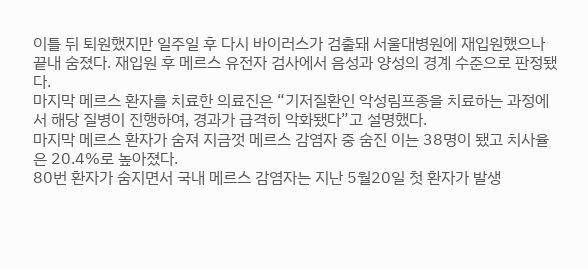이틀 뒤 퇴원했지만 일주일 후 다시 바이러스가 검출돼 서울대병원에 재입원했으나 끝내 숨졌다. 재입원 후 메르스 유전자 검사에서 음성과 양성의 경계 수준으로 판정됐다.
마지막 메르스 환자를 치료한 의료진은 “기저질환인 악성림프종을 치료하는 과정에서 해당 질병이 진행하여, 경과가 급격히 악화됐다”고 설명했다.
마지막 메르스 환자가 숨져 지금껏 메르스 감염자 중 숨진 이는 38명이 됐고 치사율은 20.4%로 높아졌다.
80번 환자가 숨지면서 국내 메르스 감염자는 지난 5월20일 첫 환자가 발생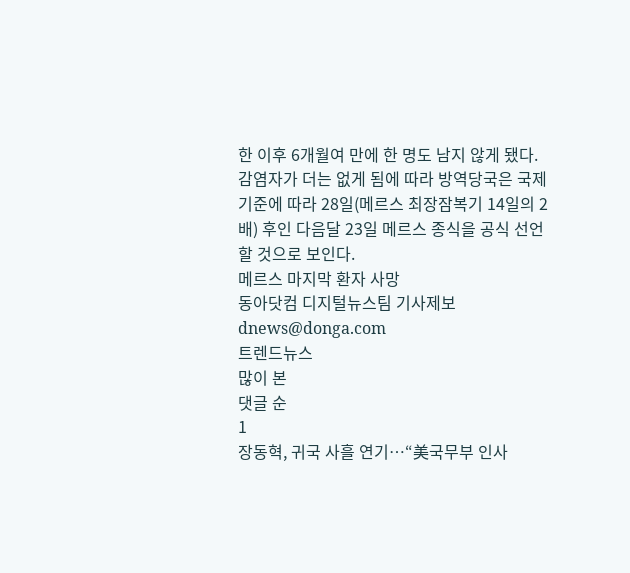한 이후 6개월여 만에 한 명도 남지 않게 됐다.
감염자가 더는 없게 됨에 따라 방역당국은 국제기준에 따라 28일(메르스 최장잠복기 14일의 2배) 후인 다음달 23일 메르스 종식을 공식 선언할 것으로 보인다.
메르스 마지막 환자 사망
동아닷컴 디지털뉴스팀 기사제보 dnews@donga.com
트렌드뉴스
많이 본
댓글 순
1
장동혁, 귀국 사흘 연기…“美국무부 인사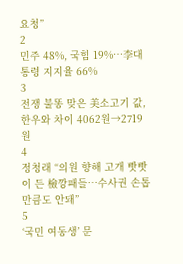요청”
2
민주 48%, 국힘 19%…李대통령 지지율 66%
3
전쟁 불똥 맞은 美소고기 값, 한우와 차이 4062원→2719원
4
정청래 “의원 향해 고개 빳빳이 든 檢깡패들…수사권 손톱만큼도 안돼”
5
‘국민 여동생’ 문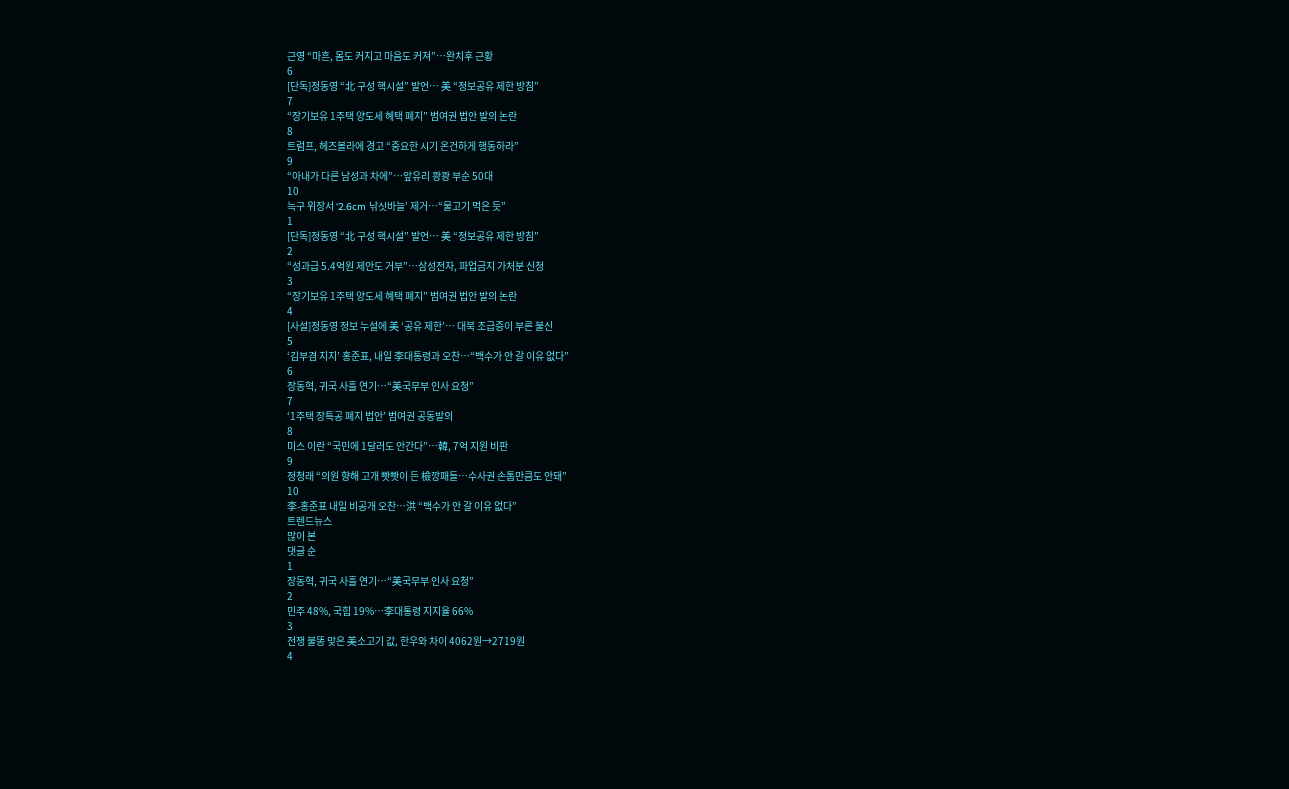근영 “마흔, 몸도 커지고 마음도 커져”…완치후 근황
6
[단독]정동영 “北 구성 핵시설” 발언… 美 “정보공유 제한 방침”
7
“장기보유 1주택 양도세 혜택 폐지” 범여권 법안 발의 논란
8
트럼프, 헤즈볼라에 경고 “중요한 시기 온건하게 행동하라”
9
“아내가 다른 남성과 차에”…앞유리 쾅쾅 부순 50대
10
늑구 위장서 ‘2.6cm 낚싯바늘’ 제거…“물고기 먹은 듯”
1
[단독]정동영 “北 구성 핵시설” 발언… 美 “정보공유 제한 방침”
2
“성과급 5.4억원 제안도 거부”…삼성전자, 파업금지 가처분 신청
3
“장기보유 1주택 양도세 혜택 폐지” 범여권 법안 발의 논란
4
[사설]정동영 정보 누설에 美 ‘공유 제한’… 대북 조급증이 부른 불신
5
‘김부겸 지지’ 홍준표, 내일 李대통령과 오찬…“백수가 안 갈 이유 없다”
6
장동혁, 귀국 사흘 연기…“美국무부 인사 요청”
7
‘1주택 장특공 폐지 법안’ 범여권 공동발의
8
미스 이란 “국민에 1달러도 안간다”…韓, 7억 지원 비판
9
정청래 “의원 향해 고개 빳빳이 든 檢깡패들…수사권 손톱만큼도 안돼”
10
李-홍준표 내일 비공개 오찬…洪 “백수가 안 갈 이유 없다”
트렌드뉴스
많이 본
댓글 순
1
장동혁, 귀국 사흘 연기…“美국무부 인사 요청”
2
민주 48%, 국힘 19%…李대통령 지지율 66%
3
전쟁 불똥 맞은 美소고기 값, 한우와 차이 4062원→2719원
4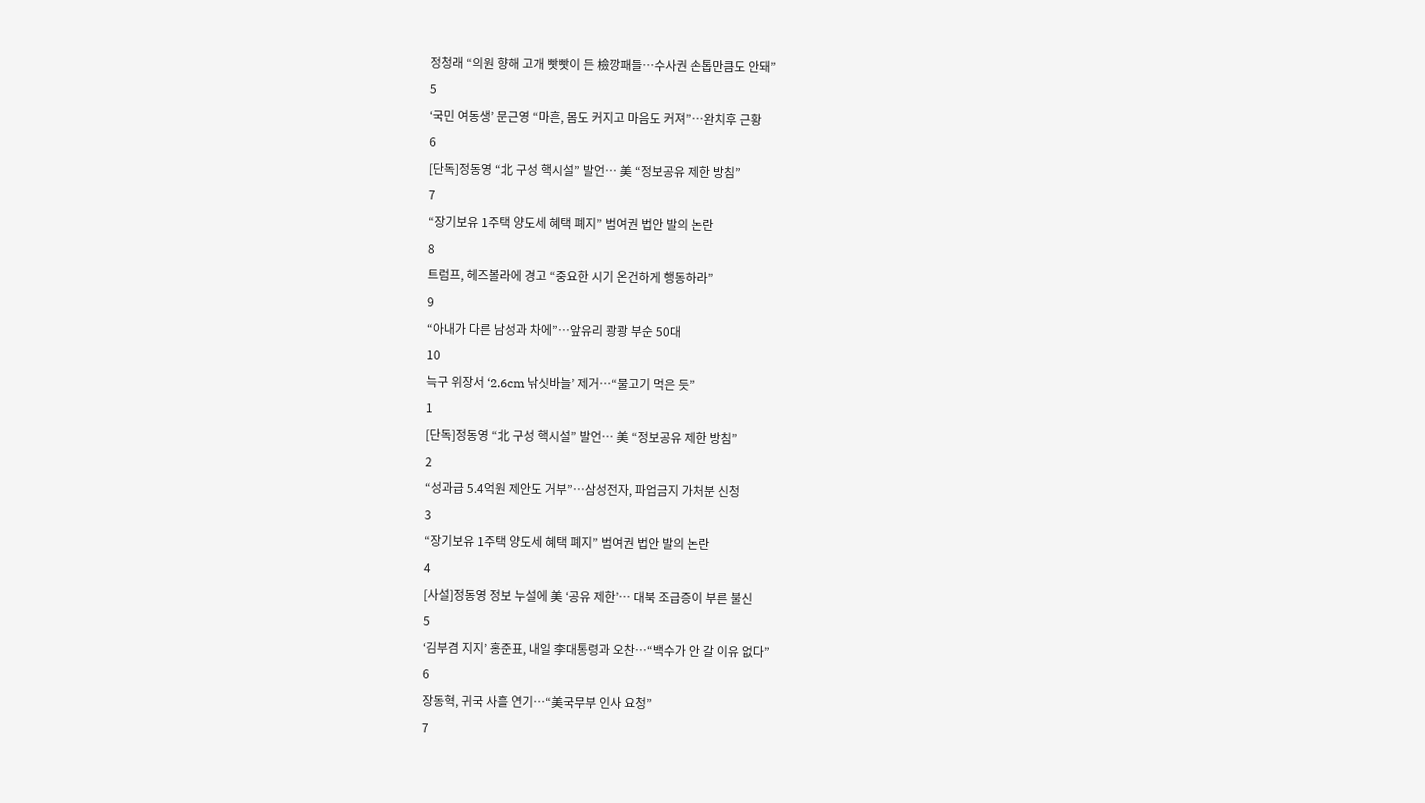정청래 “의원 향해 고개 빳빳이 든 檢깡패들…수사권 손톱만큼도 안돼”
5
‘국민 여동생’ 문근영 “마흔, 몸도 커지고 마음도 커져”…완치후 근황
6
[단독]정동영 “北 구성 핵시설” 발언… 美 “정보공유 제한 방침”
7
“장기보유 1주택 양도세 혜택 폐지” 범여권 법안 발의 논란
8
트럼프, 헤즈볼라에 경고 “중요한 시기 온건하게 행동하라”
9
“아내가 다른 남성과 차에”…앞유리 쾅쾅 부순 50대
10
늑구 위장서 ‘2.6cm 낚싯바늘’ 제거…“물고기 먹은 듯”
1
[단독]정동영 “北 구성 핵시설” 발언… 美 “정보공유 제한 방침”
2
“성과급 5.4억원 제안도 거부”…삼성전자, 파업금지 가처분 신청
3
“장기보유 1주택 양도세 혜택 폐지” 범여권 법안 발의 논란
4
[사설]정동영 정보 누설에 美 ‘공유 제한’… 대북 조급증이 부른 불신
5
‘김부겸 지지’ 홍준표, 내일 李대통령과 오찬…“백수가 안 갈 이유 없다”
6
장동혁, 귀국 사흘 연기…“美국무부 인사 요청”
7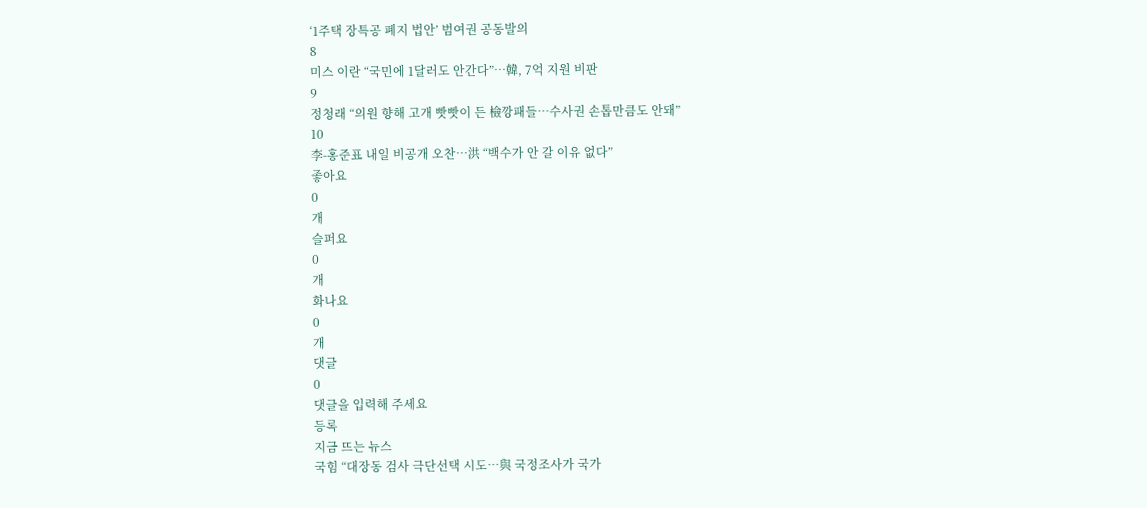‘1주택 장특공 폐지 법안’ 범여권 공동발의
8
미스 이란 “국민에 1달러도 안간다”…韓, 7억 지원 비판
9
정청래 “의원 향해 고개 빳빳이 든 檢깡패들…수사권 손톱만큼도 안돼”
10
李-홍준표 내일 비공개 오찬…洪 “백수가 안 갈 이유 없다”
좋아요
0
개
슬퍼요
0
개
화나요
0
개
댓글
0
댓글을 입력해 주세요
등록
지금 뜨는 뉴스
국힘 “대장동 검사 극단선택 시도…與 국정조사가 국가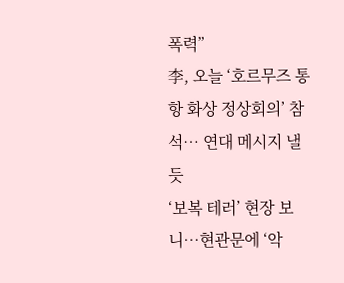폭력”
李, 오늘 ‘호르무즈 통항 화상 정상회의’ 참석… 연대 메시지 낼 듯
‘보복 테러’ 현장 보니…현관문에 ‘악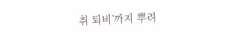취 퇴비’까지 뿌려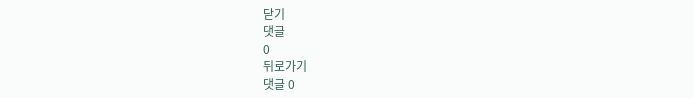닫기
댓글
0
뒤로가기
댓글 0